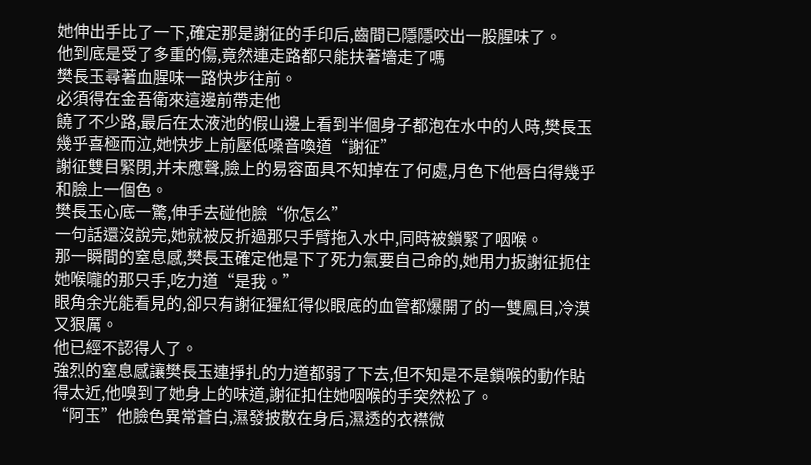她伸出手比了一下,確定那是謝征的手印后,齒間已隱隱咬出一股腥味了。
他到底是受了多重的傷,竟然連走路都只能扶著墻走了嗎
樊長玉尋著血腥味一路快步往前。
必須得在金吾衛來這邊前帶走他
饒了不少路,最后在太液池的假山邊上看到半個身子都泡在水中的人時,樊長玉幾乎喜極而泣,她快步上前壓低嗓音喚道“謝征”
謝征雙目緊閉,并未應聲,臉上的易容面具不知掉在了何處,月色下他唇白得幾乎和臉上一個色。
樊長玉心底一驚,伸手去碰他臉“你怎么”
一句話還沒說完,她就被反折過那只手臂拖入水中,同時被鎖緊了咽喉。
那一瞬間的窒息感,樊長玉確定他是下了死力氣要自己命的,她用力扳謝征扼住她喉嚨的那只手,吃力道“是我。”
眼角余光能看見的,卻只有謝征猩紅得似眼底的血管都爆開了的一雙鳳目,冷漠又狠厲。
他已經不認得人了。
強烈的窒息感讓樊長玉連掙扎的力道都弱了下去,但不知是不是鎖喉的動作貼得太近,他嗅到了她身上的味道,謝征扣住她咽喉的手突然松了。
“阿玉”他臉色異常蒼白,濕發披散在身后,濕透的衣襟微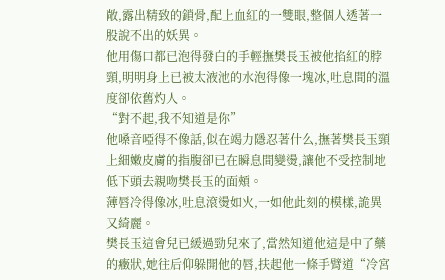敞,露出精致的鎖骨,配上血紅的一雙眼,整個人透著一股說不出的妖異。
他用傷口都已泡得發白的手輕撫樊長玉被他掐紅的脖頸,明明身上已被太液池的水泡得像一塊冰,吐息間的溫度卻依舊灼人。
“對不起,我不知道是你”
他嗓音啞得不像話,似在竭力隱忍著什么,撫著樊長玉頸上細嫩皮膚的指腹卻已在瞬息間變燙,讓他不受控制地低下頭去親吻樊長玉的面頰。
薄唇冷得像冰,吐息滾燙如火,一如他此刻的模樣,詭異又綺麗。
樊長玉這會兒已緩過勁兒來了,當然知道他這是中了藥的癥狀,她往后仰躲開他的唇,扶起他一條手臂道“冷宮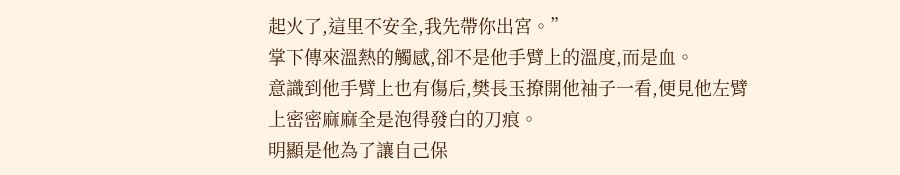起火了,這里不安全,我先帶你出宮。”
掌下傳來溫熱的觸感,卻不是他手臂上的溫度,而是血。
意識到他手臂上也有傷后,樊長玉撩開他袖子一看,便見他左臂上密密麻麻全是泡得發白的刀痕。
明顯是他為了讓自己保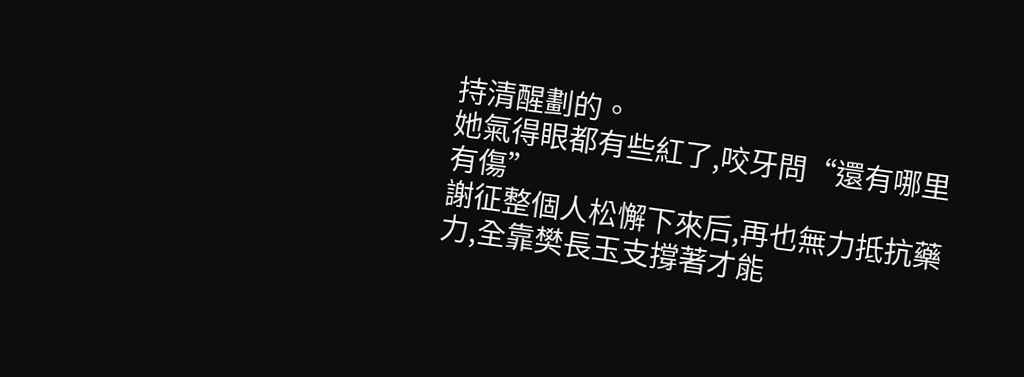持清醒劃的。
她氣得眼都有些紅了,咬牙問“還有哪里有傷”
謝征整個人松懈下來后,再也無力抵抗藥力,全靠樊長玉支撐著才能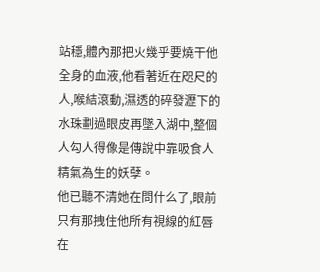站穩,體內那把火幾乎要燒干他全身的血液,他看著近在咫尺的人,喉結滾動,濕透的碎發瀝下的水珠劃過眼皮再墜入湖中,整個人勾人得像是傳說中靠吸食人精氣為生的妖孽。
他已聽不清她在問什么了,眼前只有那拽住他所有視線的紅唇在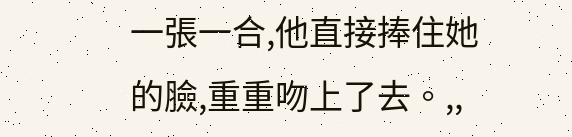一張一合,他直接捧住她的臉,重重吻上了去。,,